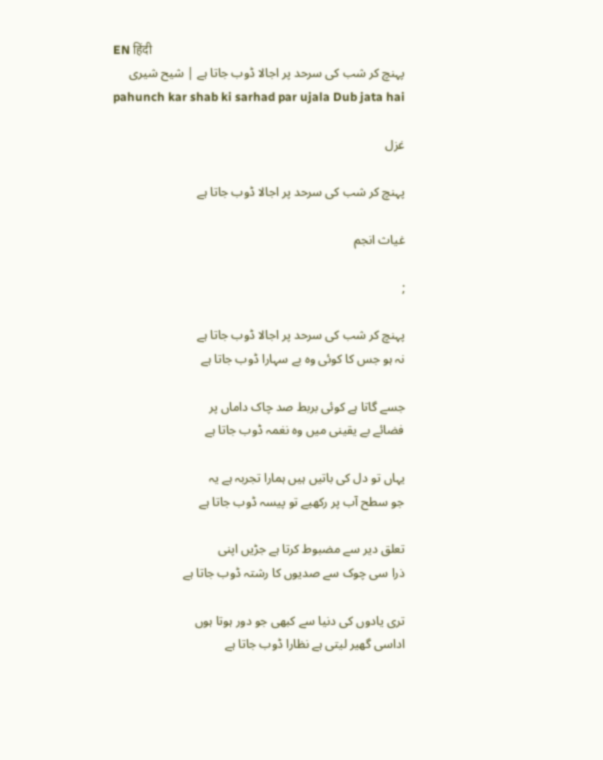EN हिंदी
پہنچ کر شب کی سرحد پر اجالا ڈوب جاتا ہے | شیح شیری
pahunch kar shab ki sarhad par ujala Dub jata hai

غزل

پہنچ کر شب کی سرحد پر اجالا ڈوب جاتا ہے

غیاث انجم

;

پہنچ کر شب کی سرحد پر اجالا ڈوب جاتا ہے
نہ ہو جس کا کوئی وہ بے سہارا ڈوب جاتا ہے

جسے گاتا ہے کوئی بربط صد چاک داماں پر
فضائے بے یقینی میں وہ نغمہ ڈوب جاتا ہے

یہاں تو دل کی باتیں ہیں ہمارا تجربہ ہے یہ
جو سطح آب پر رکھیے تو پیسہ ڈوب جاتا ہے

تعلق دیر سے مضبوط کرتا ہے جڑیں اپنی
ذرا سی چوک سے صدیوں کا رشتہ ڈوب جاتا ہے

تری یادوں کی دنیا سے کبھی جو دور ہوتا ہوں
اداسی گھیر لیتی ہے نظارا ڈوب جاتا ہے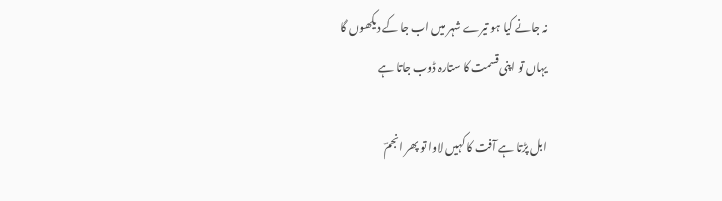نہ جانے کیا ہو تیرے شہر میں اب جا کے دیکھوں گا
یہاں تو اپنی قسمت کا ستارہ ڈوب جاتا ہے

ابل پڑتا ہے آفت کا کہیں لاوا تو پھر انجمؔ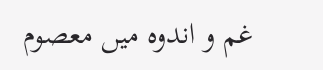غم و اندوہ میں معصوم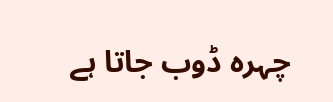چہرہ ڈوب جاتا ہے